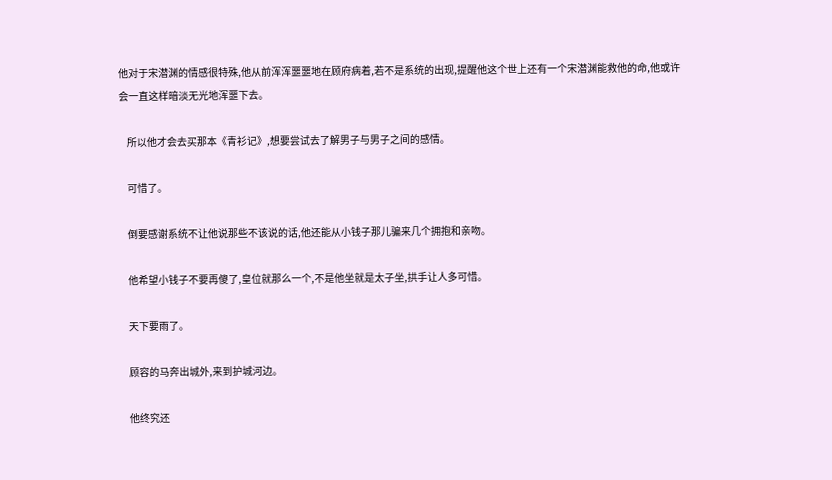他对于宋潜渊的情感很特殊,他从前浑浑噩噩地在顾府病着,若不是系统的出现,提醒他这个世上还有一个宋潜渊能救他的命,他或许会一直这样暗淡无光地浑噩下去。

    所以他才会去买那本《青衫记》,想要尝试去了解男子与男子之间的感情。

    可惜了。

    倒要感谢系统不让他说那些不该说的话,他还能从小钱子那儿骗来几个拥抱和亲吻。

    他希望小钱子不要再傻了,皇位就那么一个,不是他坐就是太子坐,拱手让人多可惜。

    天下要雨了。

    顾容的马奔出城外,来到护城河边。

    他终究还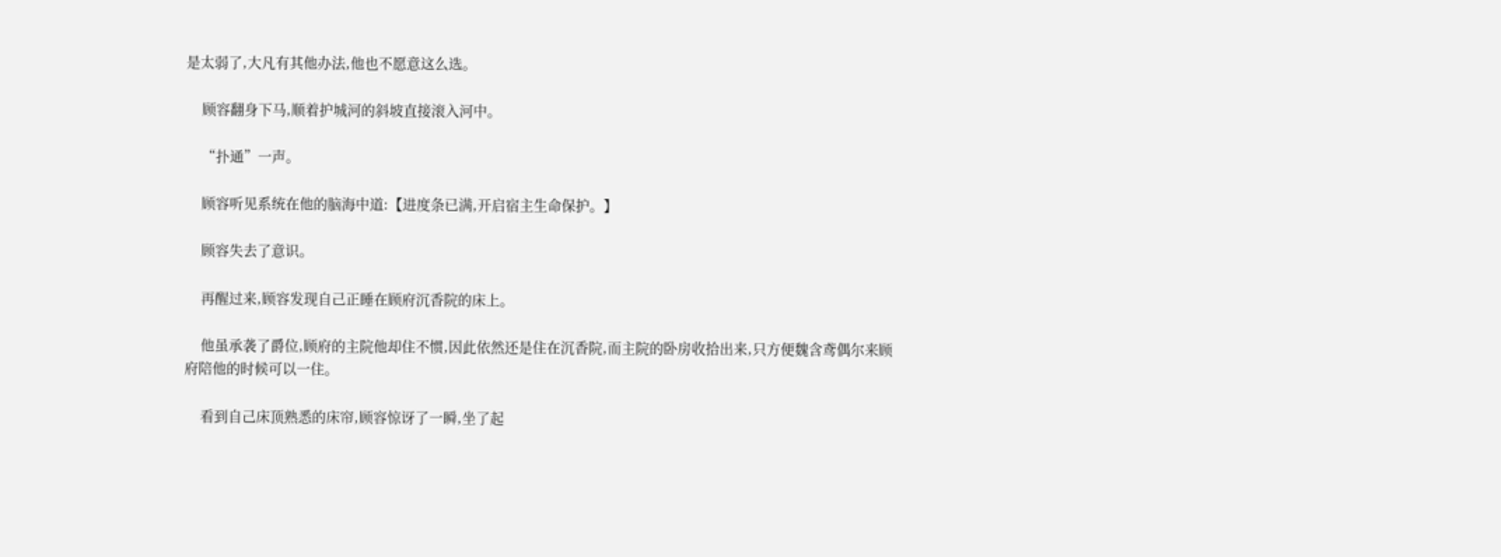是太弱了,大凡有其他办法,他也不愿意这么选。

    顾容翻身下马,顺着护城河的斜坡直接滚入河中。

    “扑通”一声。

    顾容听见系统在他的脑海中道:【进度条已满,开启宿主生命保护。】

    顾容失去了意识。

    再醒过来,顾容发现自己正睡在顾府沉香院的床上。

    他虽承袭了爵位,顾府的主院他却住不惯,因此依然还是住在沉香院,而主院的卧房收拾出来,只方便魏含鸢偶尔来顾府陪他的时候可以一住。

    看到自己床顶熟悉的床帘,顾容惊讶了一瞬,坐了起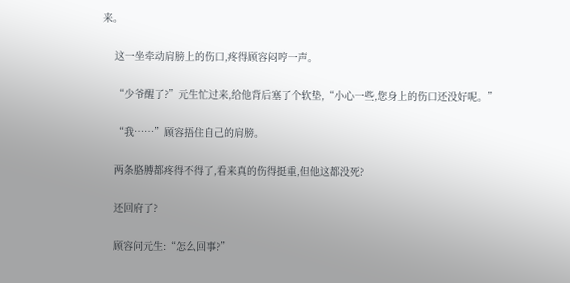来。

    这一坐牵动肩膀上的伤口,疼得顾容闷哼一声。

    “少爷醒了?”元生忙过来,给他背后塞了个软垫,“小心一些,您身上的伤口还没好呢。”

    “我……”顾容捂住自己的肩膀。

    两条胳膊都疼得不得了,看来真的伤得挺重,但他这都没死?

    还回府了?

    顾容问元生:“怎么回事?”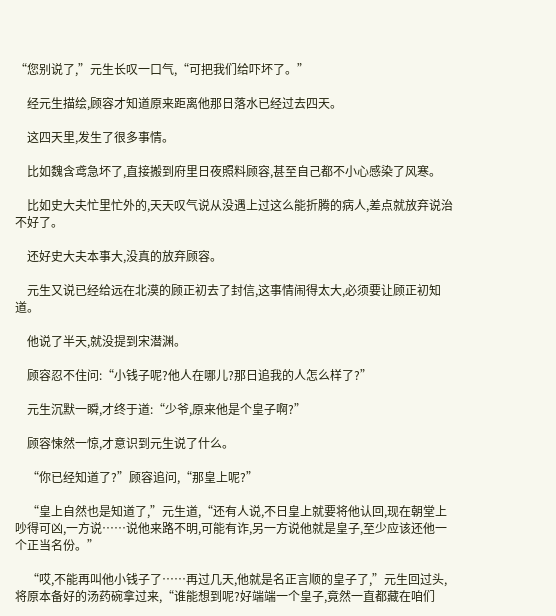“您别说了,”元生长叹一口气,“可把我们给吓坏了。”

    经元生描绘,顾容才知道原来距离他那日落水已经过去四天。

    这四天里,发生了很多事情。

    比如魏含鸢急坏了,直接搬到府里日夜照料顾容,甚至自己都不小心感染了风寒。

    比如史大夫忙里忙外的,天天叹气说从没遇上过这么能折腾的病人,差点就放弃说治不好了。

    还好史大夫本事大,没真的放弃顾容。

    元生又说已经给远在北漠的顾正初去了封信,这事情闹得太大,必须要让顾正初知道。

    他说了半天,就没提到宋潜渊。

    顾容忍不住问:“小钱子呢?他人在哪儿?那日追我的人怎么样了?”

    元生沉默一瞬,才终于道:“少爷,原来他是个皇子啊?”

    顾容悚然一惊,才意识到元生说了什么。

    “你已经知道了?”顾容追问,“那皇上呢?”

    “皇上自然也是知道了,”元生道,“还有人说,不日皇上就要将他认回,现在朝堂上吵得可凶,一方说……说他来路不明,可能有诈,另一方说他就是皇子,至少应该还他一个正当名份。”

    “哎,不能再叫他小钱子了……再过几天,他就是名正言顺的皇子了,”元生回过头,将原本备好的汤药碗拿过来,“谁能想到呢?好端端一个皇子,竟然一直都藏在咱们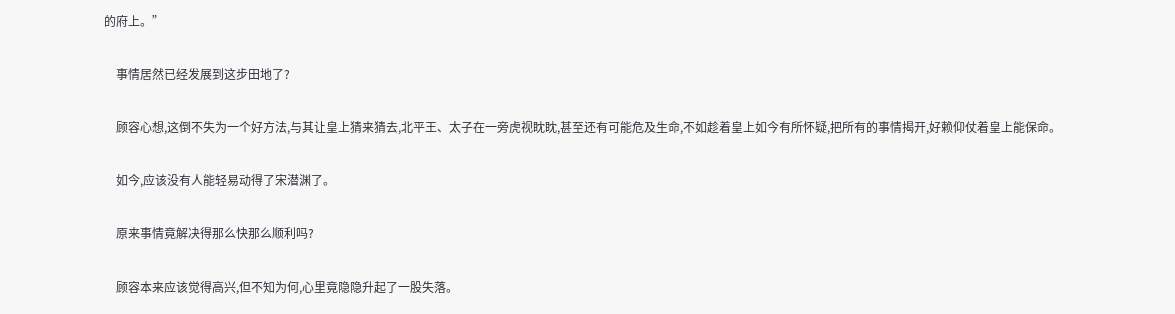的府上。”

    事情居然已经发展到这步田地了?

    顾容心想,这倒不失为一个好方法,与其让皇上猜来猜去,北平王、太子在一旁虎视眈眈,甚至还有可能危及生命,不如趁着皇上如今有所怀疑,把所有的事情揭开,好赖仰仗着皇上能保命。

    如今,应该没有人能轻易动得了宋潜渊了。

    原来事情竟解决得那么快那么顺利吗?

    顾容本来应该觉得高兴,但不知为何,心里竟隐隐升起了一股失落。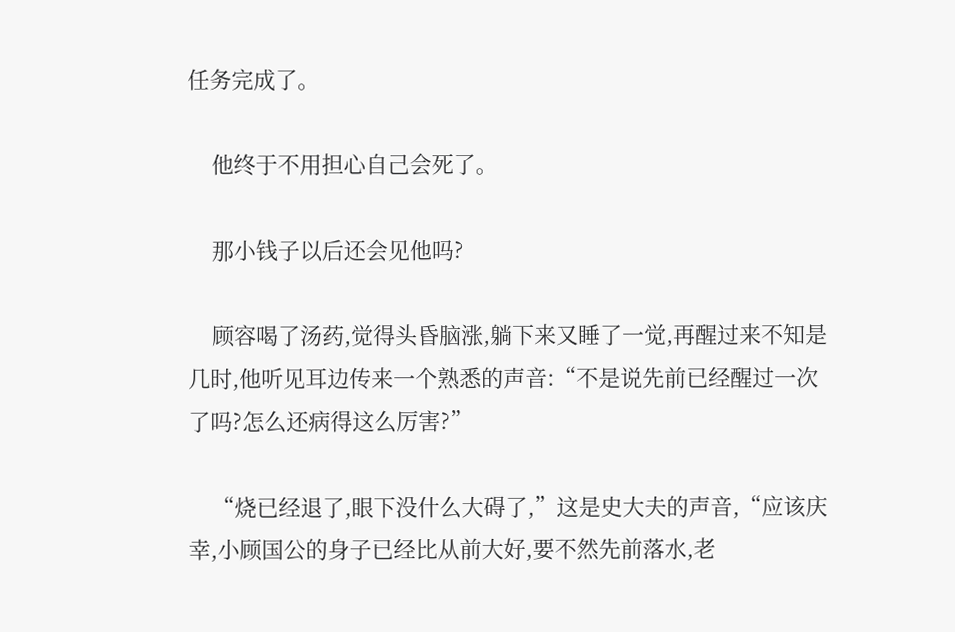任务完成了。

    他终于不用担心自己会死了。

    那小钱子以后还会见他吗?

    顾容喝了汤药,觉得头昏脑涨,躺下来又睡了一觉,再醒过来不知是几时,他听见耳边传来一个熟悉的声音:“不是说先前已经醒过一次了吗?怎么还病得这么厉害?”

    “烧已经退了,眼下没什么大碍了,”这是史大夫的声音,“应该庆幸,小顾国公的身子已经比从前大好,要不然先前落水,老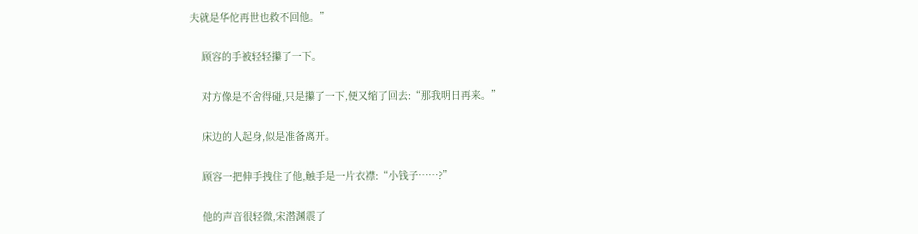夫就是华佗再世也救不回他。”

    顾容的手被轻轻攥了一下。

    对方像是不舍得碰,只是攥了一下,便又缩了回去:“那我明日再来。”

    床边的人起身,似是准备离开。

    顾容一把伸手拽住了他,触手是一片衣襟:“小钱子……?”

    他的声音很轻微,宋潜渊震了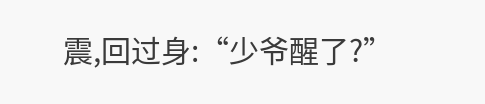震,回过身:“少爷醒了?”